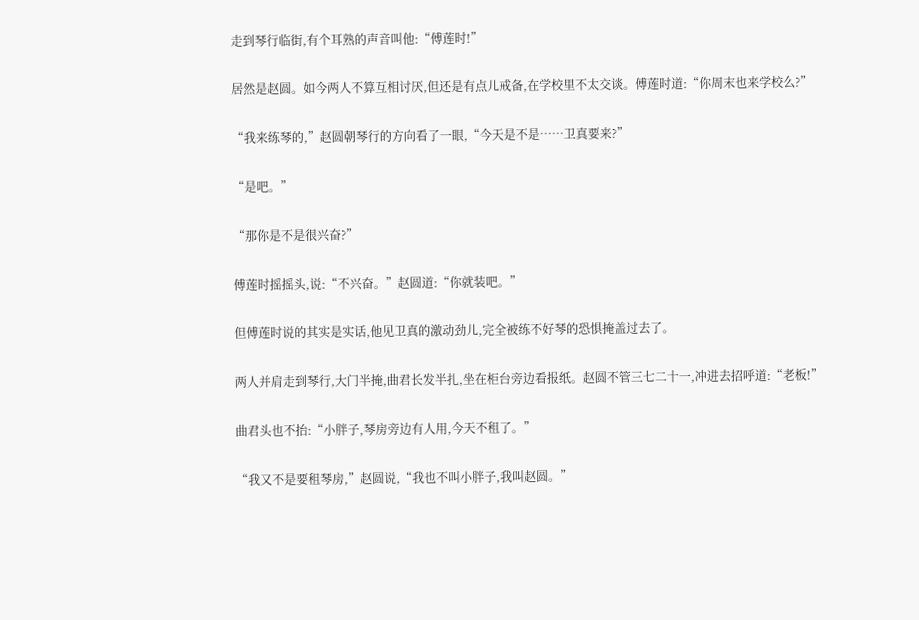走到琴行临街,有个耳熟的声音叫他:“傅莲时!”

居然是赵圆。如今两人不算互相讨厌,但还是有点儿戒备,在学校里不太交谈。傅莲时道:“你周末也来学校么?”

“我来练琴的,”赵圆朝琴行的方向看了一眼,“今天是不是……卫真要来?”

“是吧。”

“那你是不是很兴奋?”

傅莲时摇摇头,说:“不兴奋。”赵圆道:“你就装吧。”

但傅莲时说的其实是实话,他见卫真的激动劲儿,完全被练不好琴的恐惧掩盖过去了。

两人并肩走到琴行,大门半掩,曲君长发半扎,坐在柜台旁边看报纸。赵圆不管三七二十一,冲进去招呼道:“老板!”

曲君头也不抬:“小胖子,琴房旁边有人用,今天不租了。”

“我又不是要租琴房,”赵圆说,“我也不叫小胖子,我叫赵圆。”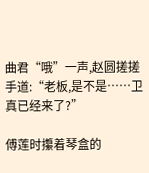曲君“哦”一声,赵圆搓搓手道:“老板,是不是……卫真已经来了?”

傅莲时攥着琴盒的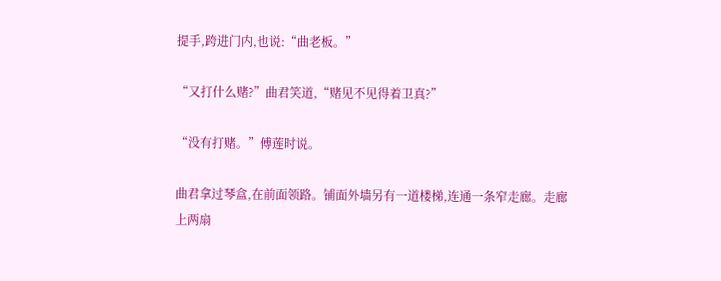提手,跨进门内,也说:“曲老板。”

“又打什么赌?”曲君笑道,“赌见不见得着卫真?”

“没有打赌。”傅莲时说。

曲君拿过琴盒,在前面领路。铺面外墙另有一道楼梯,连通一条窄走廊。走廊上两扇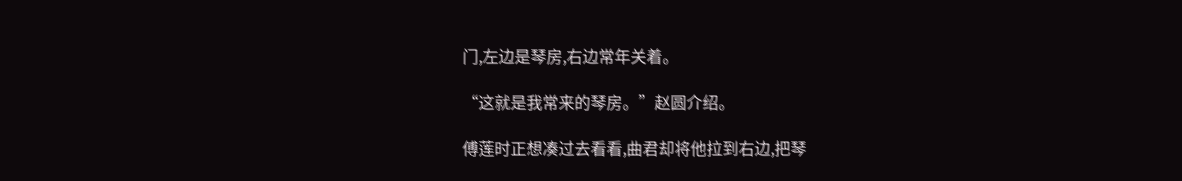门,左边是琴房,右边常年关着。

“这就是我常来的琴房。”赵圆介绍。

傅莲时正想凑过去看看,曲君却将他拉到右边,把琴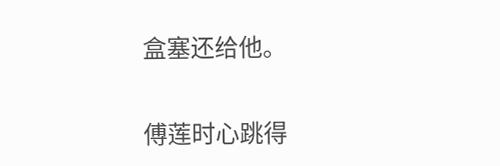盒塞还给他。

傅莲时心跳得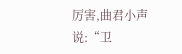厉害,曲君小声说:“卫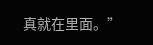真就在里面。”